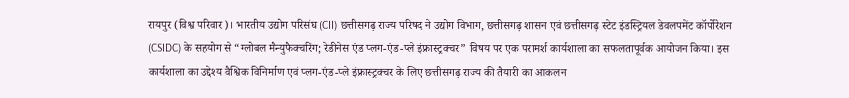रायपुर (विश्व परिवार)। भारतीय उद्योग परिसंघ (CII) छत्तीसगढ़ राज्य परिषद ने उद्योग विभाग, छत्तीसगढ़ शासन एवं छत्तीसगढ़ स्टेट इंडस्ट्रियल डेवलपमेंट कॉर्पोरेशन (CSIDC) के सहयोग से “ग्लोबल मैन्युफैक्चरिंग; रेडीनेस एंड प्लग-एंड-प्ले इंफ्रास्ट्रक्चर” विषय पर एक परामर्श कार्यशाला का सफलतापूर्वक आयोजन किया। इस कार्यशाला का उद्देश्य वैश्विक विनिर्माण एवं प्लग-एंड-प्ले इंफ्रास्ट्रक्चर के लिए छत्तीसगढ़ राज्य की तैयारी का आकलन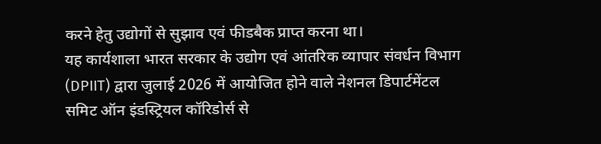करने हेतु उद्योगों से सुझाव एवं फीडबैक प्राप्त करना था।
यह कार्यशाला भारत सरकार के उद्योग एवं आंतरिक व्यापार संवर्धन विभाग (DPIIT) द्वारा जुलाई 2026 में आयोजित होने वाले नेशनल डिपार्टमेंटल समिट ऑन इंडस्ट्रियल कॉरिडोर्स से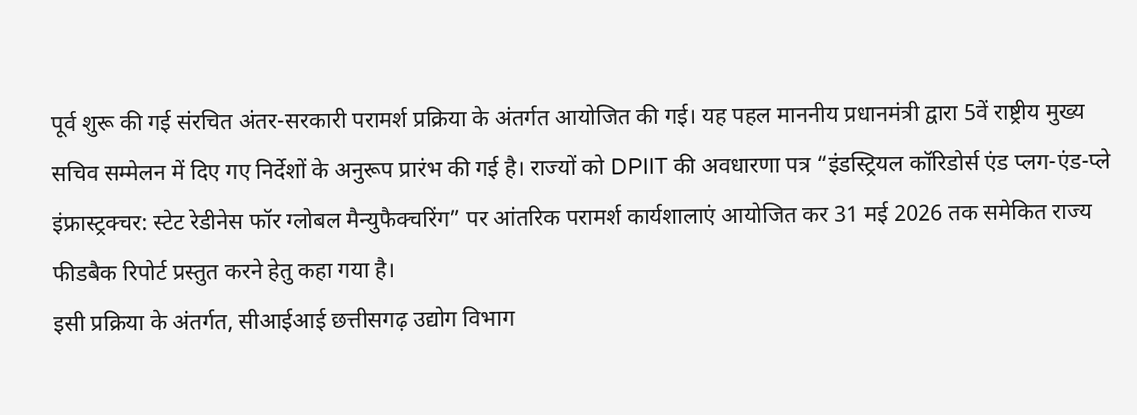पूर्व शुरू की गई संरचित अंतर-सरकारी परामर्श प्रक्रिया के अंतर्गत आयोजित की गई। यह पहल माननीय प्रधानमंत्री द्वारा 5वें राष्ट्रीय मुख्य सचिव सम्मेलन में दिए गए निर्देशों के अनुरूप प्रारंभ की गई है। राज्यों को DPIIT की अवधारणा पत्र “इंडस्ट्रियल कॉरिडोर्स एंड प्लग-एंड-प्ले इंफ्रास्ट्रक्चर: स्टेट रेडीनेस फॉर ग्लोबल मैन्युफैक्चरिंग” पर आंतरिक परामर्श कार्यशालाएं आयोजित कर 31 मई 2026 तक समेकित राज्य फीडबैक रिपोर्ट प्रस्तुत करने हेतु कहा गया है।
इसी प्रक्रिया के अंतर्गत, सीआईआई छत्तीसगढ़ उद्योग विभाग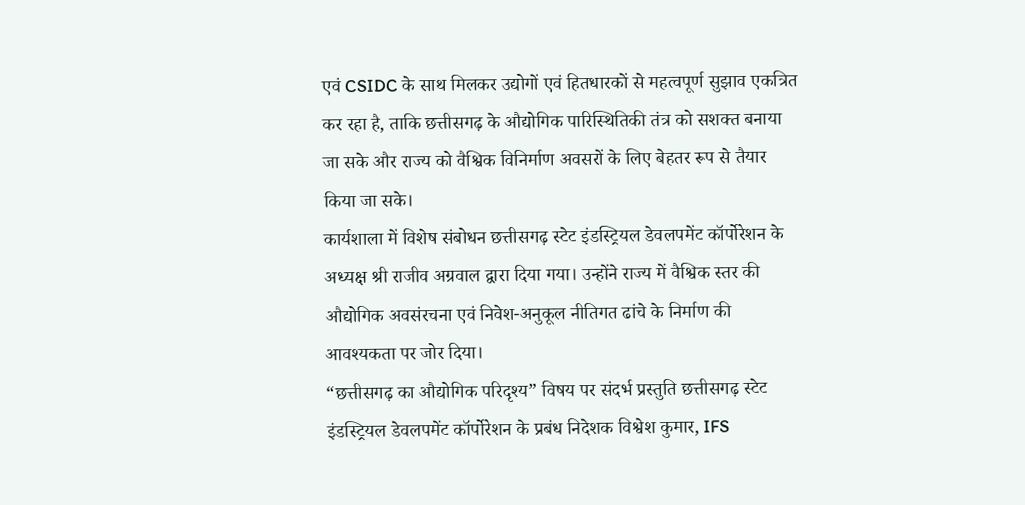एवं CSIDC के साथ मिलकर उद्योगों एवं हितधारकों से महत्वपूर्ण सुझाव एकत्रित कर रहा है, ताकि छत्तीसगढ़ के औद्योगिक पारिस्थितिकी तंत्र को सशक्त बनाया जा सके और राज्य को वैश्विक विनिर्माण अवसरों के लिए बेहतर रूप से तैयार किया जा सके।
कार्यशाला में विशेष संबोधन छत्तीसगढ़ स्टेट इंडस्ट्रियल डेवलपमेंट कॉर्पोरेशन के अध्यक्ष श्री राजीव अग्रवाल द्वारा दिया गया। उन्होंने राज्य में वैश्विक स्तर की औद्योगिक अवसंरचना एवं निवेश-अनुकूल नीतिगत ढांचे के निर्माण की आवश्यकता पर जोर दिया।
“छत्तीसगढ़ का औद्योगिक परिदृश्य” विषय पर संदर्भ प्रस्तुति छत्तीसगढ़ स्टेट इंडस्ट्रियल डेवलपमेंट कॉर्पोरेशन के प्रबंध निदेशक विश्वेश कुमार, IFS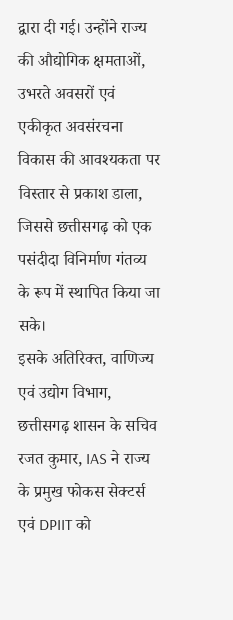द्वारा दी गई। उन्होंने राज्य की औद्योगिक क्षमताओं, उभरते अवसरों एवं एकीकृत अवसंरचना विकास की आवश्यकता पर विस्तार से प्रकाश डाला, जिससे छत्तीसगढ़ को एक पसंदीदा विनिर्माण गंतव्य के रूप में स्थापित किया जा सके।
इसके अतिरिक्त, वाणिज्य एवं उद्योग विभाग, छत्तीसगढ़ शासन के सचिव रजत कुमार, IAS ने राज्य के प्रमुख फोकस सेक्टर्स एवं DPIIT को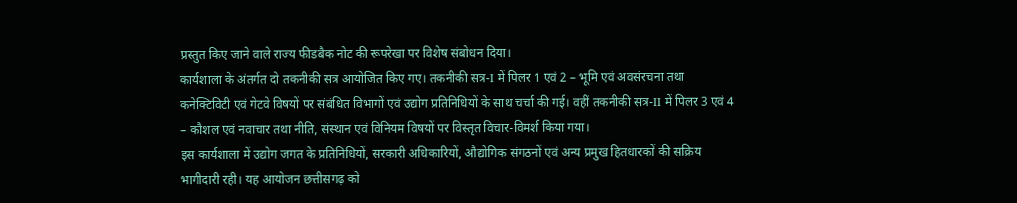प्रस्तुत किए जाने वाले राज्य फीडबैक नोट की रूपरेखा पर विशेष संबोधन दिया।
कार्यशाला के अंतर्गत दो तकनीकी सत्र आयोजित किए गए। तकनीकी सत्र-I में पिलर 1 एवं 2 – भूमि एवं अवसंरचना तथा कनेक्टिविटी एवं गेटवे विषयों पर संबंधित विभागों एवं उद्योग प्रतिनिधियों के साथ चर्चा की गई। वहीं तकनीकी सत्र-II में पिलर 3 एवं 4 – कौशल एवं नवाचार तथा नीति, संस्थान एवं विनियम विषयों पर विस्तृत विचार-विमर्श किया गया।
इस कार्यशाला में उद्योग जगत के प्रतिनिधियों, सरकारी अधिकारियों, औद्योगिक संगठनों एवं अन्य प्रमुख हितधारकों की सक्रिय भागीदारी रही। यह आयोजन छत्तीसगढ़ को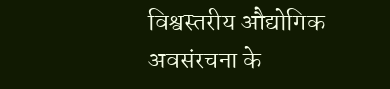विश्वस्तरीय औद्योगिक अवसंरचना के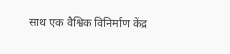साथ एक वैश्विक विनिर्माण केंद्र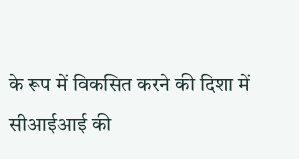के रूप में विकसित करने की दिशा में सीआईआई की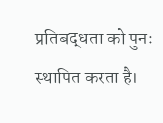प्रतिबद्धता को पुनः स्थापित करता है।